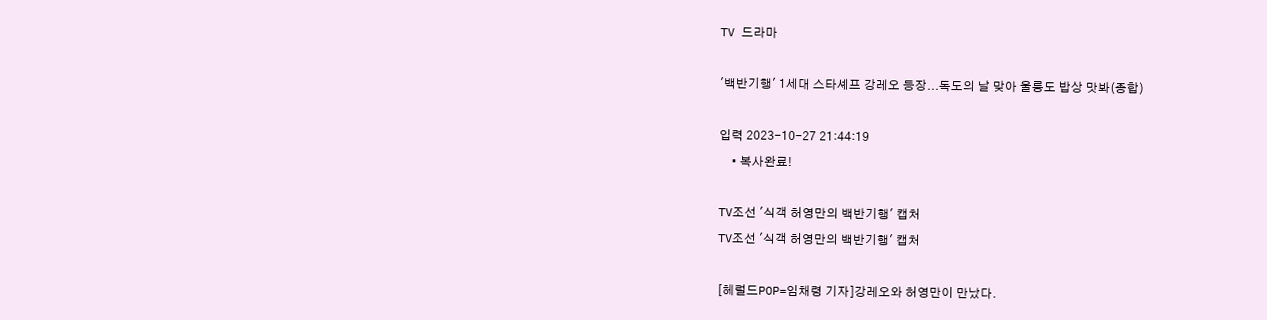TV 드라마

'백반기행' 1세대 스타셰프 강레오 등장...독도의 날 맞아 울릉도 밥상 맛봐(종합)

입력 2023-10-27 21:44:19
    • 복사완료!

TV조선 '식객 허영만의 백반기행' 캡처
TV조선 '식객 허영만의 백반기행' 캡처

[헤럴드POP=임채령 기자]강레오와 허영만이 만났다.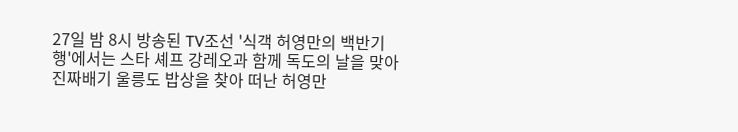27일 밤 8시 방송된 TV조선 '식객 허영만의 백반기행'에서는 스타 셰프 강레오과 함께 독도의 날을 맞아 진짜배기 울릉도 밥상을 찾아 떠난 허영만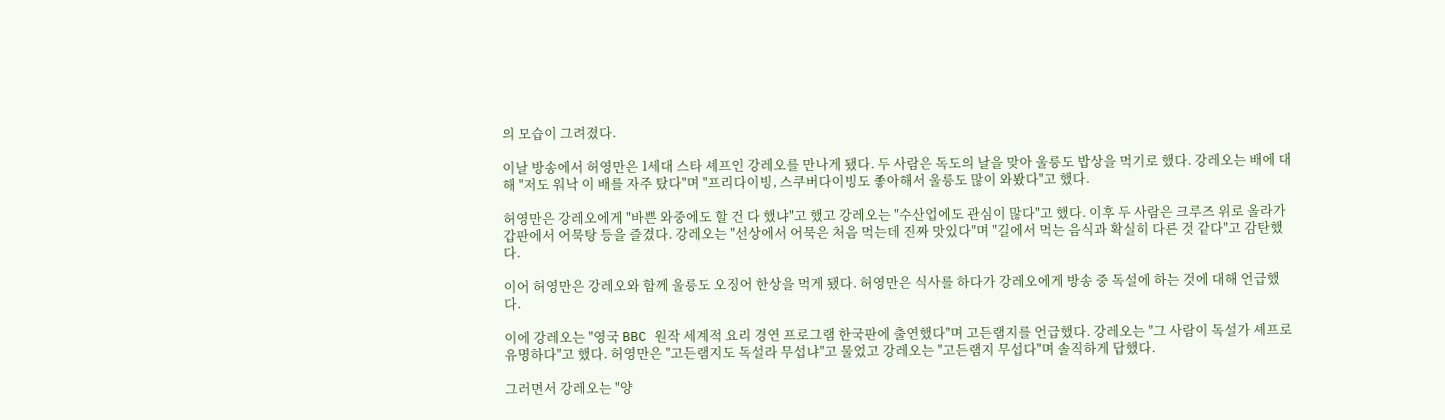의 모습이 그려졌다.

이날 방송에서 허영만은 1세대 스타 셰프인 강레오를 만나게 됐다. 두 사람은 독도의 날을 맞아 울릉도 밥상을 먹기로 했다. 강레오는 배에 대해 "저도 워낙 이 배를 자주 탔다"며 "프리다이빙, 스쿠버다이빙도 좋아해서 울릉도 많이 와봤다"고 했다.

허영만은 강레오에게 "바쁜 와중에도 할 건 다 했냐"고 했고 강레오는 "수산업에도 관심이 많다"고 했다. 이후 두 사람은 크루즈 위로 올라가 갑판에서 어묵탕 등을 즐겼다. 강레오는 "선상에서 어묵은 처음 먹는데 진짜 맛있다"며 "길에서 먹는 음식과 확실히 다른 것 같다"고 감탄했다.

이어 허영만은 강레오와 함께 울릉도 오징어 한상을 먹게 됐다. 허영만은 식사를 하다가 강레오에게 방송 중 독설에 하는 것에 대해 언급했다.

이에 강레오는 "영국 BBC 원작 세계적 요리 경연 프로그램 한국판에 출연했다"며 고든램지를 언급했다. 강레오는 "그 사람이 독설가 셰프로 유명하다"고 했다. 허영만은 "고든램지도 독설라 무섭냐"고 물었고 강레오는 "고든램지 무섭다"며 솔직하게 답했다.

그러면서 강레오는 "양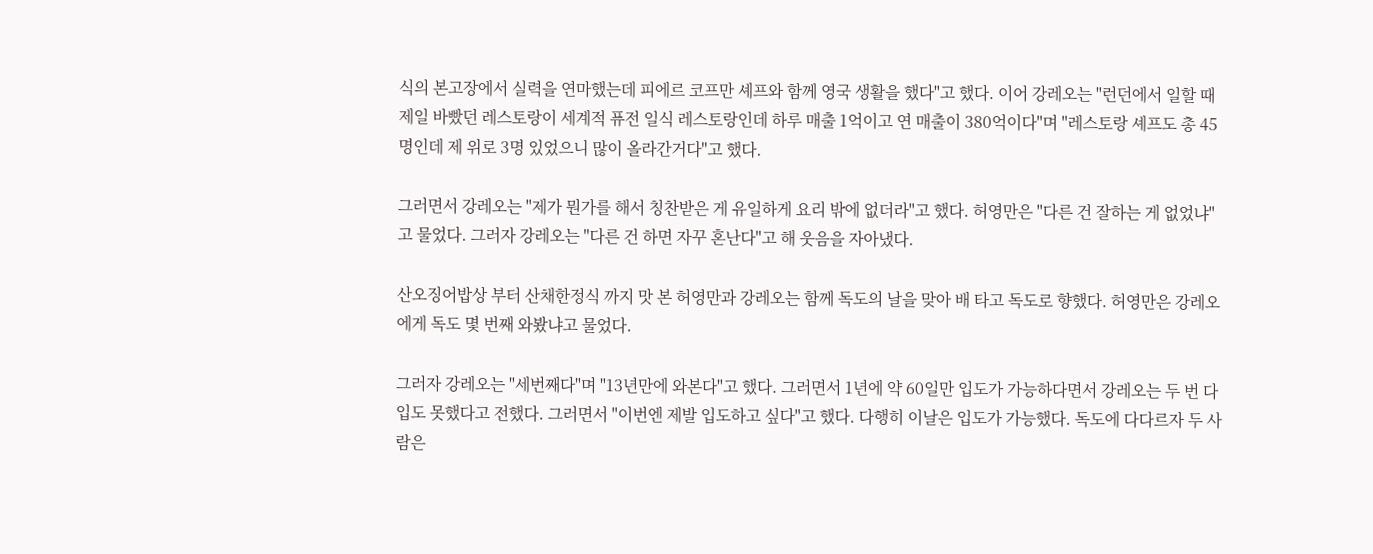식의 본고장에서 실력을 연마했는데 피에르 코프만 셰프와 함께 영국 생활을 했다"고 했다. 이어 강레오는 "런던에서 일할 때 제일 바빴던 레스토랑이 세계적 퓨전 일식 레스토랑인데 하루 매출 1억이고 연 매출이 380억이다"며 "레스토랑 셰프도 총 45명인데 제 위로 3명 있었으니 많이 올라간거다"고 했다.

그러면서 강레오는 "제가 뭔가를 해서 칭찬받은 게 유일하게 요리 밖에 없더라"고 했다. 허영만은 "다른 건 잘하는 게 없었냐"고 물었다. 그러자 강레오는 "다른 건 하면 자꾸 혼난다"고 해 웃음을 자아냈다.

산오징어밥상 부터 산채한정식 까지 맛 본 허영만과 강레오는 함께 독도의 날을 맞아 배 타고 독도로 향했다. 허영만은 강레오에게 독도 몇 번째 와봤냐고 물었다.

그러자 강레오는 "세번째다"며 "13년만에 와본다"고 했다. 그러면서 1년에 약 60일만 입도가 가능하다면서 강레오는 두 번 다 입도 못했다고 전했다. 그러면서 "이번엔 제발 입도하고 싶다"고 했다. 다행히 이날은 입도가 가능했다. 독도에 다다르자 두 사람은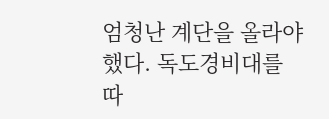엄청난 계단을 올라야 했다. 독도경비대를 따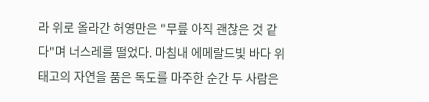라 위로 올라간 허영만은 "무릎 아직 괜찮은 것 같다"며 너스레를 떨었다. 마침내 에메랄드빛 바다 위 태고의 자연을 품은 독도를 마주한 순간 두 사람은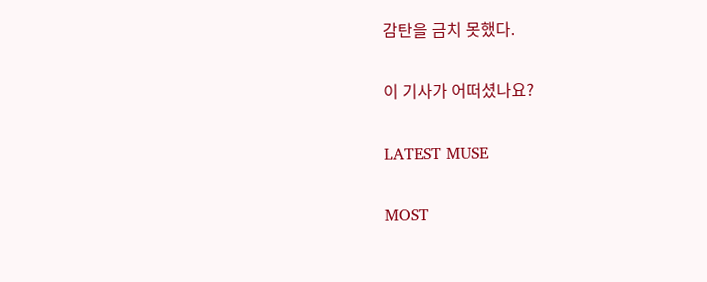감탄을 금치 못했다.

이 기사가 어떠셨나요?

LATEST MUSE

MOST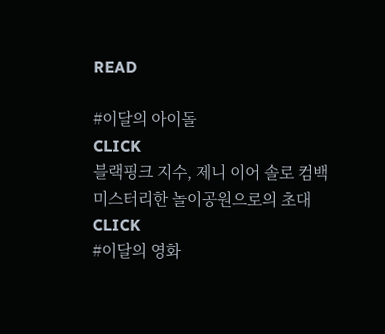READ

#이달의 아이돌
CLICK
블랙핑크 지수, 제니 이어 솔로 컴백
미스터리한 놀이공원으로의 초대
CLICK
#이달의 영화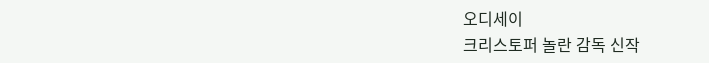오디세이
크리스토퍼 놀란 감독 신작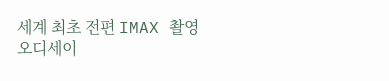세계 최초 전편 IMAX 촬영
오디세이